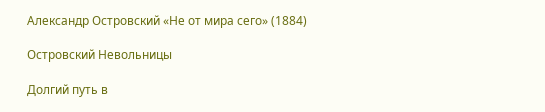Александр Островский «Не от мира сего» (1884)

Островский Невольницы

Долгий путь в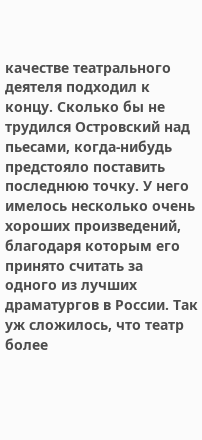качестве театрального деятеля подходил к концу. Сколько бы не трудился Островский над пьесами, когда-нибудь предстояло поставить последнюю точку. У него имелось несколько очень хороших произведений, благодаря которым его принято считать за одного из лучших драматургов в России. Так уж сложилось, что театр более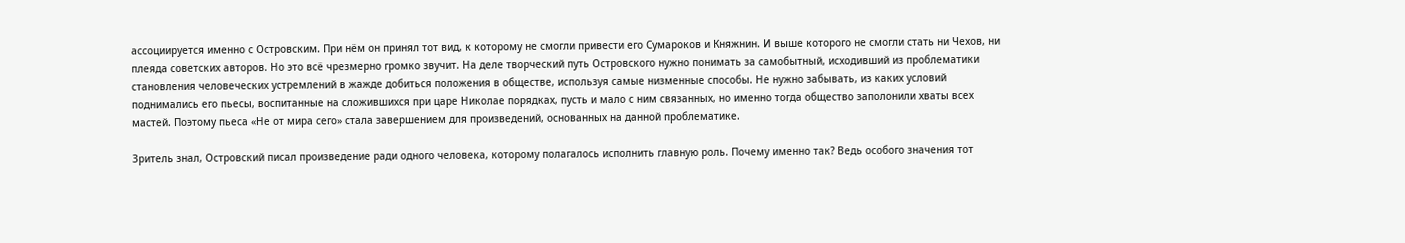ассоциируется именно с Островским. При нём он принял тот вид, к которому не смогли привести его Сумароков и Княжнин. И выше которого не смогли стать ни Чехов, ни плеяда советских авторов. Но это всё чрезмерно громко звучит. На деле творческий путь Островского нужно понимать за самобытный, исходивший из проблематики становления человеческих устремлений в жажде добиться положения в обществе, используя самые низменные способы. Не нужно забывать, из каких условий поднимались его пьесы, воспитанные на сложившихся при царе Николае порядках, пусть и мало с ним связанных, но именно тогда общество заполонили хваты всех мастей. Поэтому пьеса «Не от мира сего» стала завершением для произведений, основанных на данной проблематике.

Зритель знал, Островский писал произведение ради одного человека, которому полагалось исполнить главную роль. Почему именно так? Ведь особого значения тот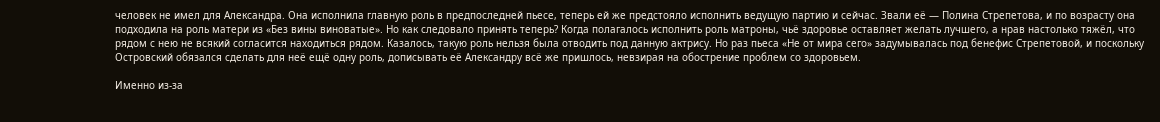человек не имел для Александра. Она исполнила главную роль в предпоследней пьесе, теперь ей же предстояло исполнить ведущую партию и сейчас. Звали её — Полина Стрепетова, и по возрасту она подходила на роль матери из «Без вины виноватые». Но как следовало принять теперь? Когда полагалось исполнить роль матроны, чьё здоровье оставляет желать лучшего, а нрав настолько тяжёл, что рядом с нею не всякий согласится находиться рядом. Казалось, такую роль нельзя была отводить под данную актрису. Но раз пьеса «Не от мира сего» задумывалась под бенефис Стрепетовой, и поскольку Островский обязался сделать для неё ещё одну роль, дописывать её Александру всё же пришлось, невзирая на обострение проблем со здоровьем.

Именно из-за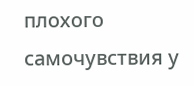плохого самочувствия у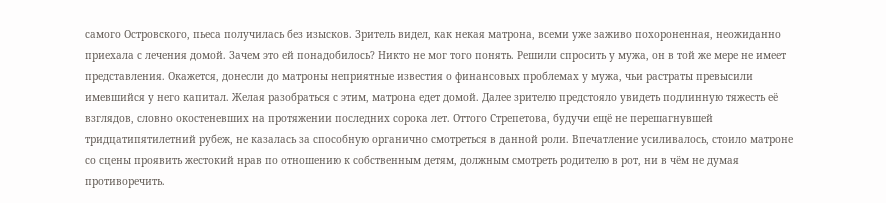самого Островского, пьеса получилась без изысков. Зритель видел, как некая матрона, всеми уже заживо похороненная, неожиданно приехала с лечения домой. Зачем это ей понадобилось? Никто не мог того понять. Решили спросить у мужа, он в той же мере не имеет представления. Окажется, донесли до матроны неприятные известия о финансовых проблемах у мужа, чьи растраты превысили имевшийся у него капитал. Желая разобраться с этим, матрона едет домой. Далее зрителю предстояло увидеть подлинную тяжесть её взглядов, словно окостеневших на протяжении последних сорока лет. Оттого Стрепетова, будучи ещё не перешагнувшей тридцатипятилетний рубеж, не казалась за способную органично смотреться в данной роли. Впечатление усиливалось, стоило матроне со сцены проявить жестокий нрав по отношению к собственным детям, должным смотреть родителю в рот, ни в чём не думая противоречить.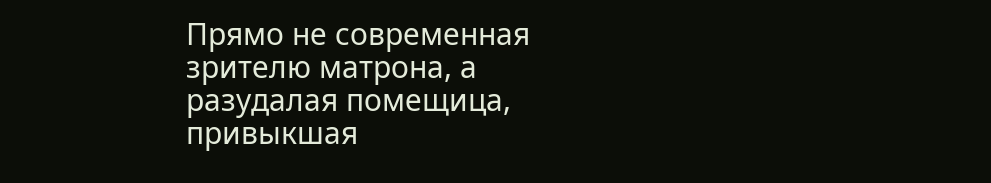Прямо не современная зрителю матрона, а разудалая помещица, привыкшая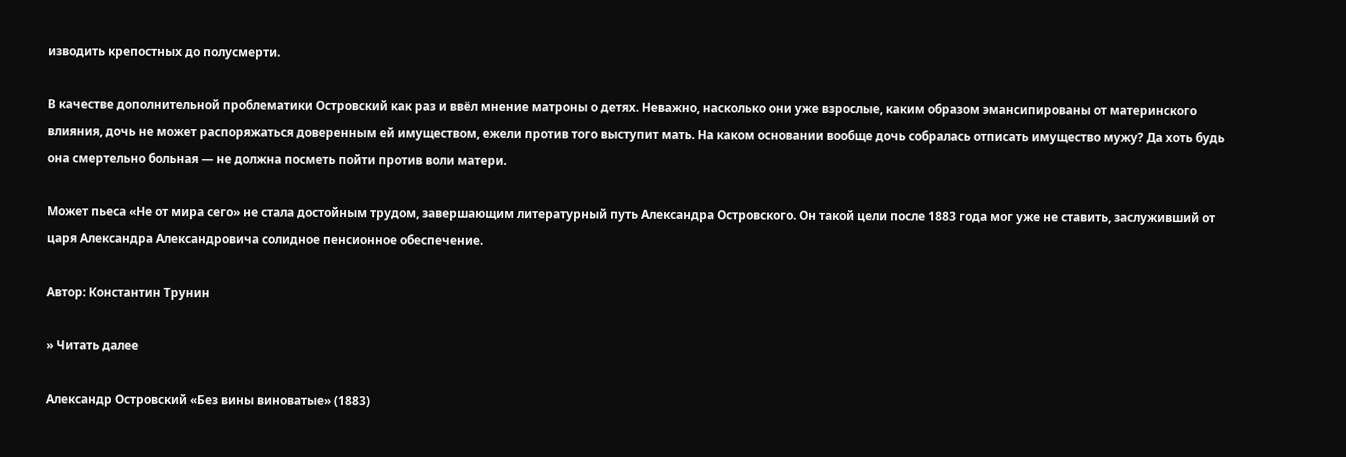изводить крепостных до полусмерти.

В качестве дополнительной проблематики Островский как раз и ввёл мнение матроны о детях. Неважно, насколько они уже взрослые, каким образом эмансипированы от материнского влияния, дочь не может распоряжаться доверенным ей имуществом, ежели против того выступит мать. На каком основании вообще дочь собралась отписать имущество мужу? Да хоть будь она смертельно больная — не должна посметь пойти против воли матери.

Может пьеса «Не от мира сего» не стала достойным трудом, завершающим литературный путь Александра Островского. Он такой цели после 1883 года мог уже не ставить, заслуживший от царя Александра Александровича солидное пенсионное обеспечение.

Автор: Константин Трунин

» Читать далее

Александр Островский «Без вины виноватые» (1883)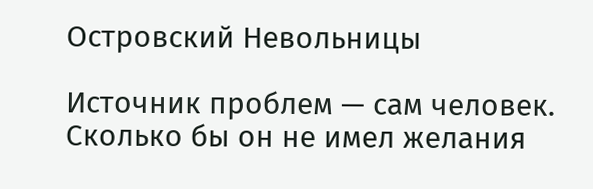Островский Невольницы

Источник проблем — сам человек. Сколько бы он не имел желания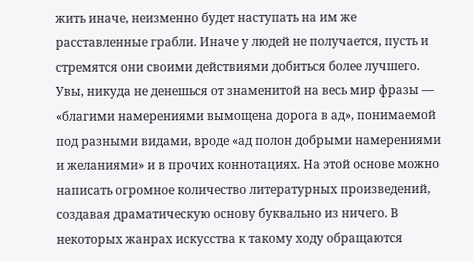жить иначе, неизменно будет наступать на им же расставленные грабли. Иначе у людей не получается, пусть и стремятся они своими действиями добиться более лучшего. Увы, никуда не денешься от знаменитой на весь мир фразы — «благими намерениями вымощена дорога в ад», понимаемой под разными видами, вроде «ад полон добрыми намерениями и желаниями» и в прочих коннотациях. На этой основе можно написать огромное количество литературных произведений, создавая драматическую основу буквально из ничего. В некоторых жанрах искусства к такому ходу обращаются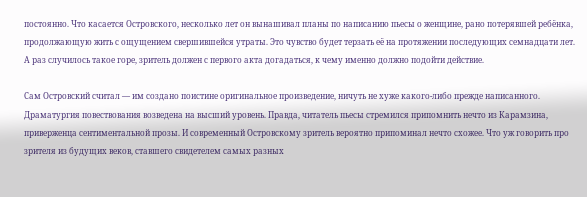постоянно. Что касается Островского, несколько лет он вынашивал планы по написанию пьесы о женщине, рано потерявшей ребёнка, продолжающую жить с ощущением свершившейся утраты. Это чувство будет терзать её на протяжении последующих семнадцати лет. А раз случилось такое горе, зритель должен с первого акта догадаться, к чему именно должно подойти действие.

Сам Островский считал — им создано поистине оригинальное произведение, ничуть не хуже какого-либо прежде написанного. Драматургия повествования возведена на высший уровень. Правда, читатель пьесы стремился припомнить нечто из Карамзина, приверженца сентиментальной прозы. И современный Островскому зритель вероятно припоминал нечто схожее. Что уж говорить про зрителя из будущих веков, ставшего свидетелем самых разных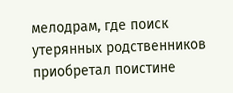мелодрам, где поиск утерянных родственников приобретал поистине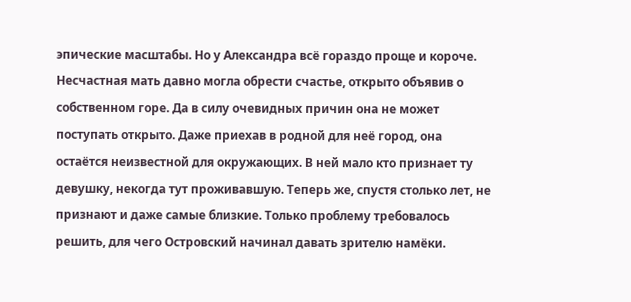эпические масштабы. Но у Александра всё гораздо проще и короче. Несчастная мать давно могла обрести счастье, открыто объявив о собственном горе. Да в силу очевидных причин она не может поступать открыто. Даже приехав в родной для неё город, она остаётся неизвестной для окружающих. В ней мало кто признает ту девушку, некогда тут проживавшую. Теперь же, спустя столько лет, не признают и даже самые близкие. Только проблему требовалось решить, для чего Островский начинал давать зрителю намёки.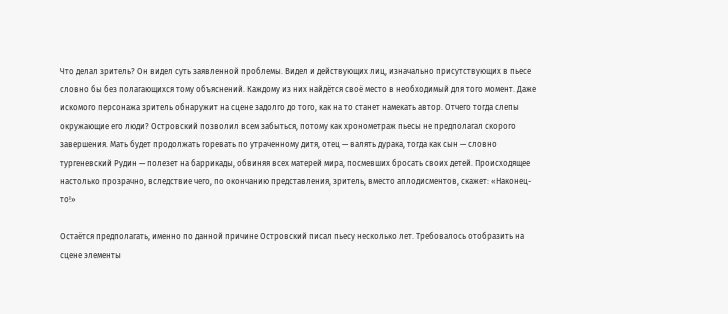Что делал зритель? Он видел суть заявленной проблемы. Видел и действующих лиц, изначально присутствующих в пьесе словно бы без полагающихся тому объяснений. Каждому из них найдётся своё место в необходимый для того момент. Даже искомого персонажа зритель обнаружит на сцене задолго до того, как на то станет намекать автор. Отчего тогда слепы окружающие его люди? Островский позволил всем забыться, потому как хронометраж пьесы не предполагал скорого завершения. Мать будет продолжать горевать по утраченному дитя, отец — валять дурака, тогда как сын — словно тургеневский Рудин — полезет на баррикады, обвиняя всех матерей мира, посмевших бросать своих детей. Происходящее настолько прозрачно, вследствие чего, по окончанию представления, зритель, вместо аплодисментов, скажет: «Наконец-то!»

Остаётся предполагать, именно по данной причине Островский писал пьесу несколько лет. Требовалось отобразить на сцене элементы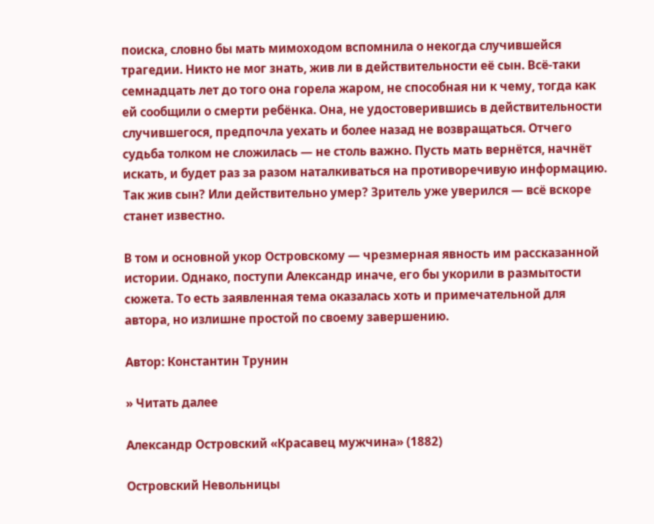поиска, словно бы мать мимоходом вспомнила о некогда случившейся трагедии. Никто не мог знать, жив ли в действительности её сын. Всё-таки семнадцать лет до того она горела жаром, не способная ни к чему, тогда как ей сообщили о смерти ребёнка. Она, не удостоверившись в действительности случившегося, предпочла уехать и более назад не возвращаться. Отчего судьба толком не сложилась — не столь важно. Пусть мать вернётся, начнёт искать, и будет раз за разом наталкиваться на противоречивую информацию. Так жив сын? Или действительно умер? Зритель уже уверился — всё вскоре станет известно.

В том и основной укор Островскому — чрезмерная явность им рассказанной истории. Однако, поступи Александр иначе, его бы укорили в размытости сюжета. То есть заявленная тема оказалась хоть и примечательной для автора, но излишне простой по своему завершению.

Автор: Константин Трунин

» Читать далее

Александр Островский «Красавец мужчина» (1882)

Островский Невольницы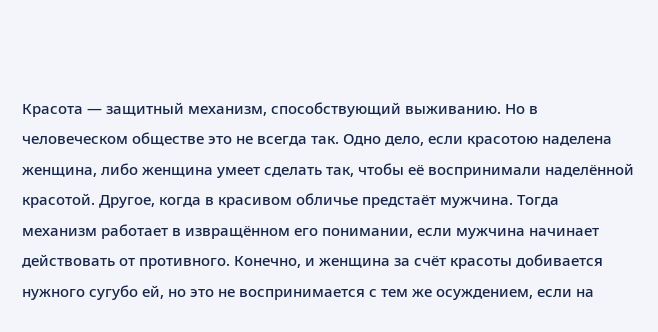Красота — защитный механизм, способствующий выживанию. Но в человеческом обществе это не всегда так. Одно дело, если красотою наделена женщина, либо женщина умеет сделать так, чтобы её воспринимали наделённой красотой. Другое, когда в красивом обличье предстаёт мужчина. Тогда механизм работает в извращённом его понимании, если мужчина начинает действовать от противного. Конечно, и женщина за счёт красоты добивается нужного сугубо ей, но это не воспринимается с тем же осуждением, если на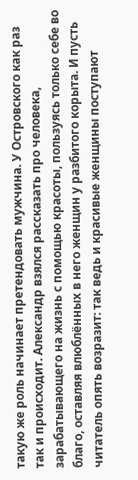такую же роль начинает претендовать мужчина. У Островского как раз так и происходит. Александр взялся рассказать про человека, зарабатывающего на жизнь с помощью красоты, пользуясь только себе во благо, оставляя влюблённых в него женщин у разбитого корыта. И пусть читатель опять возразит: так ведь и красивые женщины поступают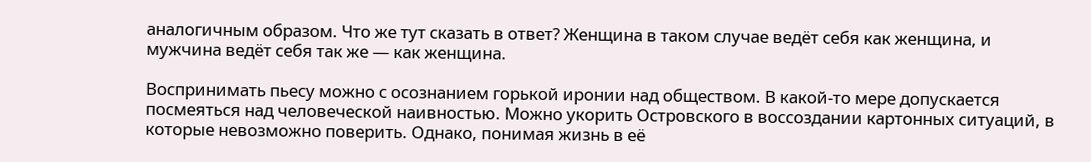аналогичным образом. Что же тут сказать в ответ? Женщина в таком случае ведёт себя как женщина, и мужчина ведёт себя так же — как женщина.

Воспринимать пьесу можно с осознанием горькой иронии над обществом. В какой-то мере допускается посмеяться над человеческой наивностью. Можно укорить Островского в воссоздании картонных ситуаций, в которые невозможно поверить. Однако, понимая жизнь в её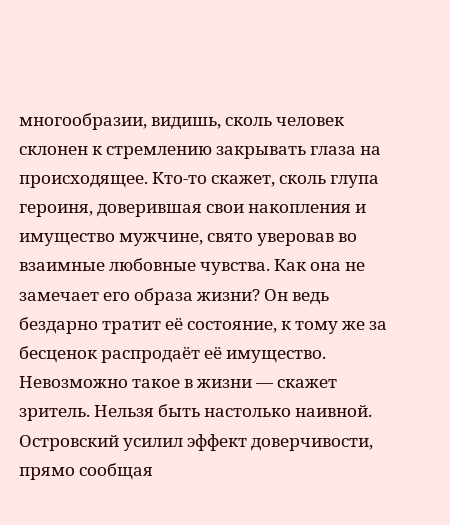многообразии, видишь, сколь человек склонен к стремлению закрывать глаза на происходящее. Кто-то скажет, сколь глупа героиня, доверившая свои накопления и имущество мужчине, свято уверовав во взаимные любовные чувства. Как она не замечает его образа жизни? Он ведь бездарно тратит её состояние, к тому же за бесценок распродаёт её имущество. Невозможно такое в жизни — скажет зритель. Нельзя быть настолько наивной. Островский усилил эффект доверчивости, прямо сообщая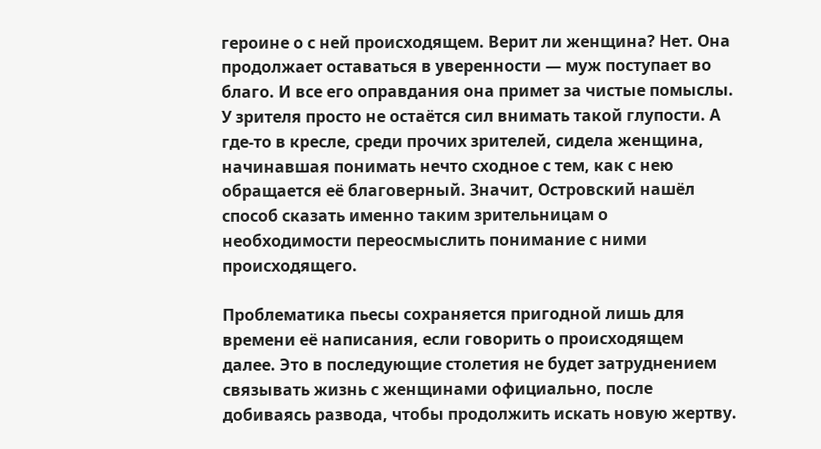героине о с ней происходящем. Верит ли женщина? Нет. Она продолжает оставаться в уверенности — муж поступает во благо. И все его оправдания она примет за чистые помыслы. У зрителя просто не остаётся сил внимать такой глупости. А где-то в кресле, среди прочих зрителей, сидела женщина, начинавшая понимать нечто сходное с тем, как с нею обращается её благоверный. Значит, Островский нашёл способ сказать именно таким зрительницам о необходимости переосмыслить понимание с ними происходящего.

Проблематика пьесы сохраняется пригодной лишь для времени её написания, если говорить о происходящем далее. Это в последующие столетия не будет затруднением связывать жизнь с женщинами официально, после добиваясь развода, чтобы продолжить искать новую жертву.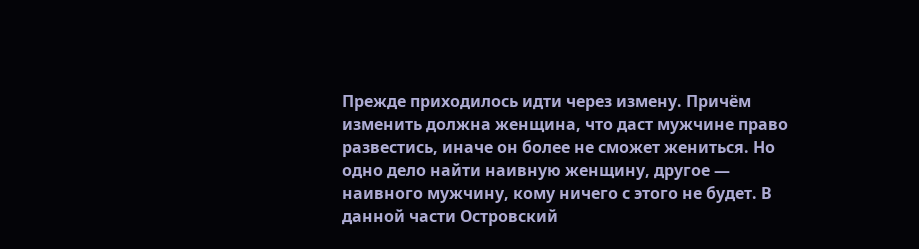Прежде приходилось идти через измену. Причём изменить должна женщина, что даст мужчине право развестись, иначе он более не сможет жениться. Но одно дело найти наивную женщину, другое — наивного мужчину, кому ничего с этого не будет. В данной части Островский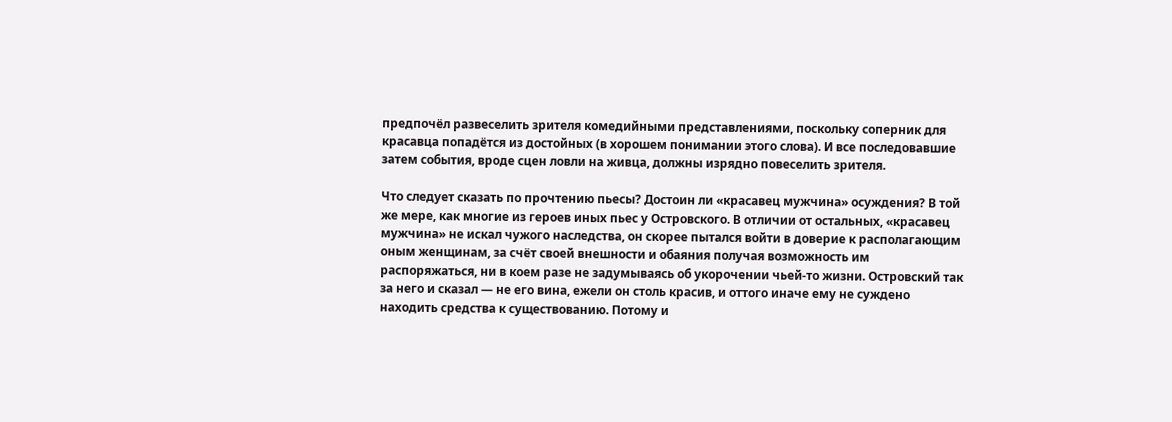предпочёл развеселить зрителя комедийными представлениями, поскольку соперник для красавца попадётся из достойных (в хорошем понимании этого слова). И все последовавшие затем события, вроде сцен ловли на живца, должны изрядно повеселить зрителя.

Что следует сказать по прочтению пьесы? Достоин ли «красавец мужчина» осуждения? В той же мере, как многие из героев иных пьес у Островского. В отличии от остальных, «красавец мужчина» не искал чужого наследства, он скорее пытался войти в доверие к располагающим оным женщинам, за счёт своей внешности и обаяния получая возможность им распоряжаться, ни в коем разе не задумываясь об укорочении чьей-то жизни. Островский так за него и сказал — не его вина, ежели он столь красив, и оттого иначе ему не суждено находить средства к существованию. Потому и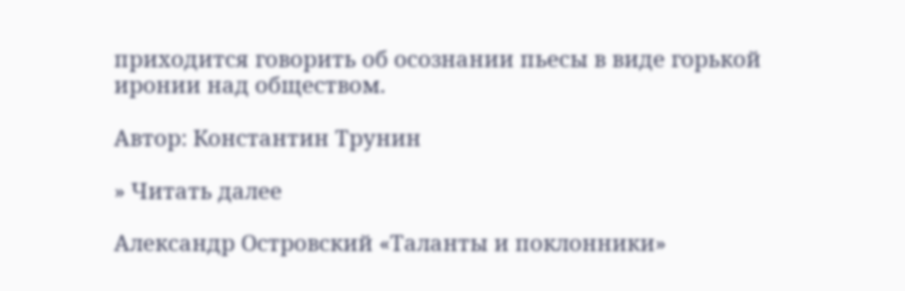приходится говорить об осознании пьесы в виде горькой иронии над обществом.

Автор: Константин Трунин

» Читать далее

Александр Островский «Таланты и поклонники»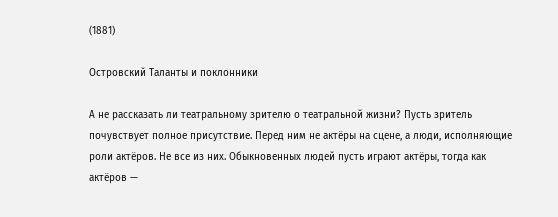(1881)

Островский Таланты и поклонники

А не рассказать ли театральному зрителю о театральной жизни? Пусть зритель почувствует полное присутствие. Перед ним не актёры на сцене, а люди, исполняющие роли актёров. Не все из них. Обыкновенных людей пусть играют актёры, тогда как актёров —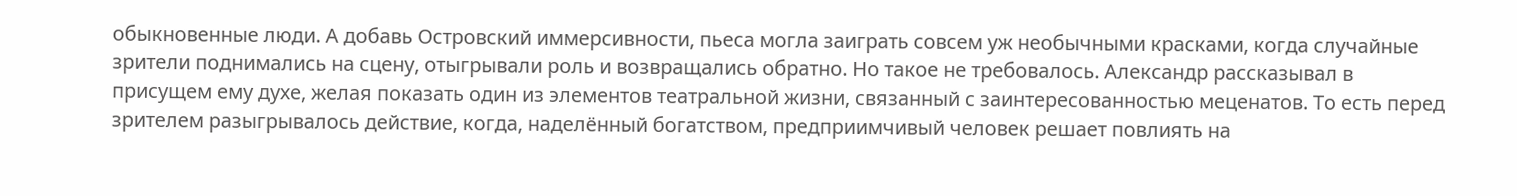обыкновенные люди. А добавь Островский иммерсивности, пьеса могла заиграть совсем уж необычными красками, когда случайные зрители поднимались на сцену, отыгрывали роль и возвращались обратно. Но такое не требовалось. Александр рассказывал в присущем ему духе, желая показать один из элементов театральной жизни, связанный с заинтересованностью меценатов. То есть перед зрителем разыгрывалось действие, когда, наделённый богатством, предприимчивый человек решает повлиять на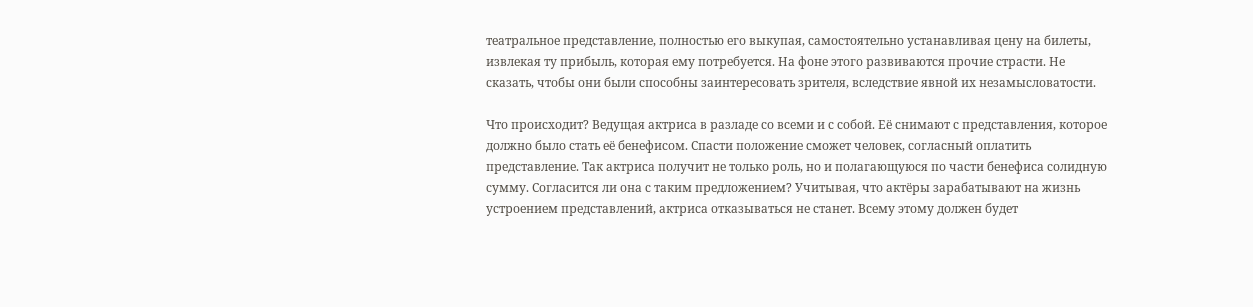театральное представление, полностью его выкупая, самостоятельно устанавливая цену на билеты, извлекая ту прибыль, которая ему потребуется. На фоне этого развиваются прочие страсти. Не сказать, чтобы они были способны заинтересовать зрителя, вследствие явной их незамысловатости.

Что происходит? Ведущая актриса в разладе со всеми и с собой. Её снимают с представления, которое должно было стать её бенефисом. Спасти положение сможет человек, согласный оплатить представление. Так актриса получит не только роль, но и полагающуюся по части бенефиса солидную сумму. Согласится ли она с таким предложением? Учитывая, что актёры зарабатывают на жизнь устроением представлений, актриса отказываться не станет. Всему этому должен будет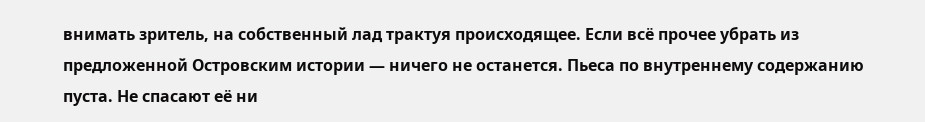внимать зритель, на собственный лад трактуя происходящее. Если всё прочее убрать из предложенной Островским истории — ничего не останется. Пьеса по внутреннему содержанию пуста. Не спасают её ни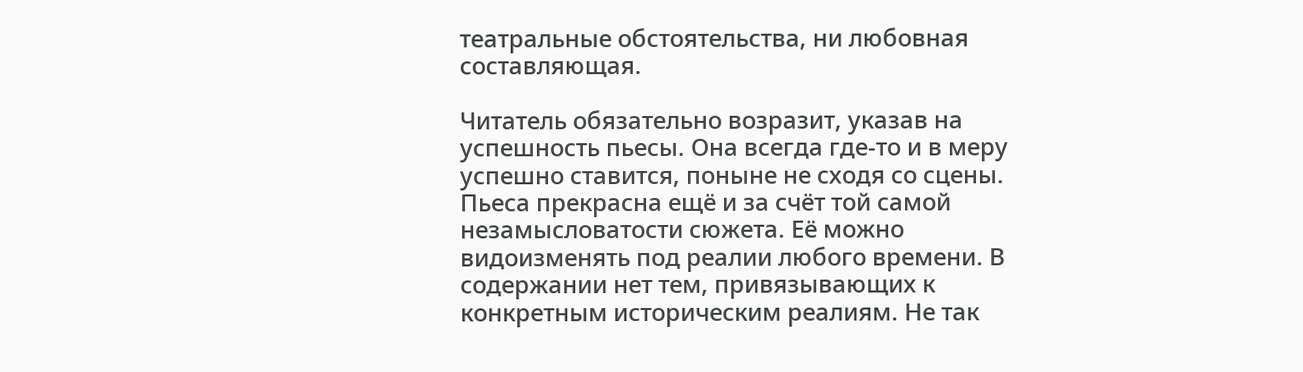театральные обстоятельства, ни любовная составляющая.

Читатель обязательно возразит, указав на успешность пьесы. Она всегда где-то и в меру успешно ставится, поныне не сходя со сцены. Пьеса прекрасна ещё и за счёт той самой незамысловатости сюжета. Её можно видоизменять под реалии любого времени. В содержании нет тем, привязывающих к конкретным историческим реалиям. Не так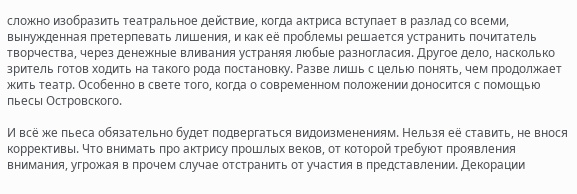сложно изобразить театральное действие, когда актриса вступает в разлад со всеми, вынужденная претерпевать лишения, и как её проблемы решается устранить почитатель творчества, через денежные вливания устраняя любые разногласия. Другое дело, насколько зритель готов ходить на такого рода постановку. Разве лишь с целью понять, чем продолжает жить театр. Особенно в свете того, когда о современном положении доносится с помощью пьесы Островского.

И всё же пьеса обязательно будет подвергаться видоизменениям. Нельзя её ставить, не внося коррективы. Что внимать про актрису прошлых веков, от которой требуют проявления внимания, угрожая в прочем случае отстранить от участия в представлении. Декорации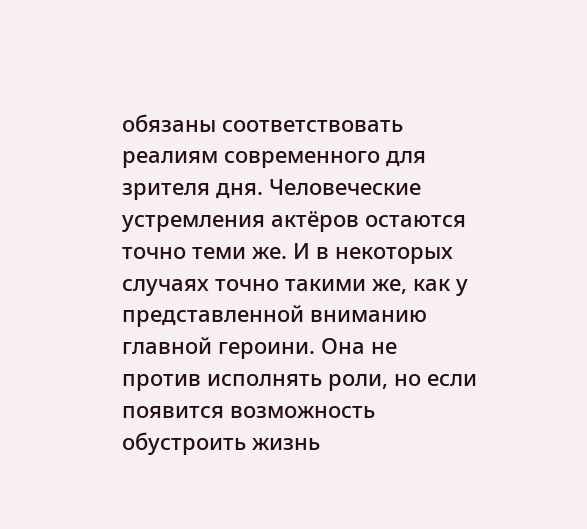обязаны соответствовать реалиям современного для зрителя дня. Человеческие устремления актёров остаются точно теми же. И в некоторых случаях точно такими же, как у представленной вниманию главной героини. Она не против исполнять роли, но если появится возможность обустроить жизнь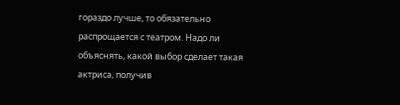гораздо лучше, то обязательно распрощается с театром. Надо ли объяснять, какой выбор сделает такая актриса, получив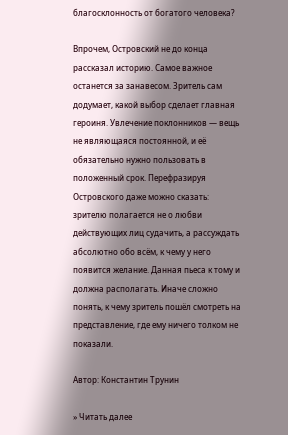благосклонность от богатого человека?

Впрочем, Островский не до конца рассказал историю. Самое важное останется за занавесом. Зритель сам додумает, какой выбор сделает главная героиня. Увлечение поклонников — вещь не являющаяся постоянной, и её обязательно нужно пользовать в положенный срок. Перефразируя Островского даже можно сказать: зрителю полагается не о любви действующих лиц судачить, а рассуждать абсолютно обо всём, к чему у него появится желание. Данная пьеса к тому и должна располагать. Иначе сложно понять, к чему зритель пошёл смотреть на представление, где ему ничего толком не показали.

Автор: Константин Трунин

» Читать далее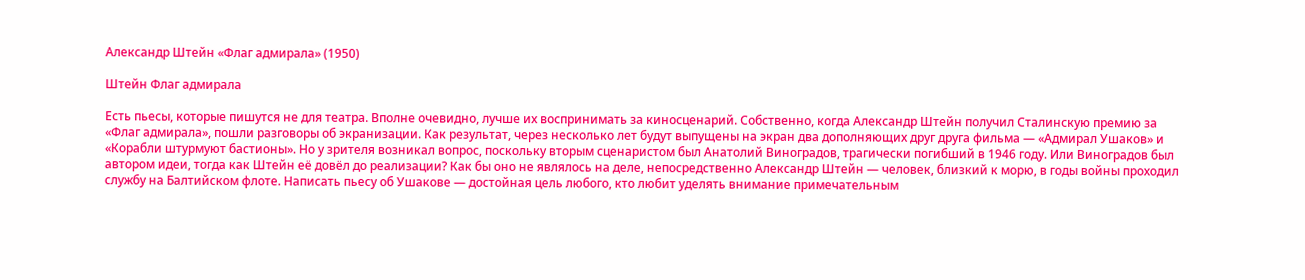Александр Штейн «Флаг адмирала» (1950)

Штейн Флаг адмирала

Есть пьесы, которые пишутся не для театра. Вполне очевидно, лучше их воспринимать за киносценарий. Собственно, когда Александр Штейн получил Сталинскую премию за «Флаг адмирала», пошли разговоры об экранизации. Как результат, через несколько лет будут выпущены на экран два дополняющих друг друга фильма — «Адмирал Ушаков» и «Корабли штурмуют бастионы». Но у зрителя возникал вопрос, поскольку вторым сценаристом был Анатолий Виноградов, трагически погибший в 1946 году. Или Виноградов был автором идеи, тогда как Штейн её довёл до реализации? Как бы оно не являлось на деле, непосредственно Александр Штейн — человек, близкий к морю, в годы войны проходил службу на Балтийском флоте. Написать пьесу об Ушакове — достойная цель любого, кто любит уделять внимание примечательным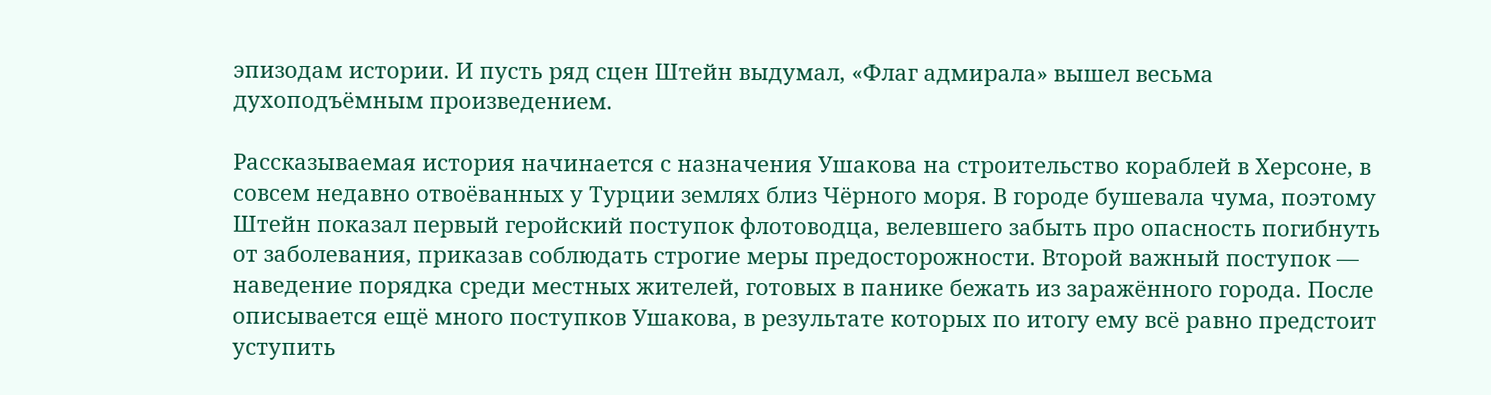эпизодам истории. И пусть ряд сцен Штейн выдумал, «Флаг адмирала» вышел весьма духоподъёмным произведением.

Рассказываемая история начинается с назначения Ушакова на строительство кораблей в Херсоне, в совсем недавно отвоёванных у Турции землях близ Чёрного моря. В городе бушевала чума, поэтому Штейн показал первый геройский поступок флотоводца, велевшего забыть про опасность погибнуть от заболевания, приказав соблюдать строгие меры предосторожности. Второй важный поступок — наведение порядка среди местных жителей, готовых в панике бежать из заражённого города. После описывается ещё много поступков Ушакова, в результате которых по итогу ему всё равно предстоит уступить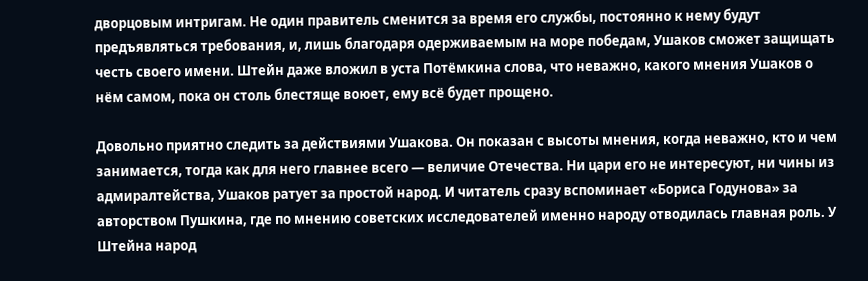дворцовым интригам. Не один правитель сменится за время его службы, постоянно к нему будут предъявляться требования, и, лишь благодаря одерживаемым на море победам, Ушаков сможет защищать честь своего имени. Штейн даже вложил в уста Потёмкина слова, что неважно, какого мнения Ушаков о нём самом, пока он столь блестяще воюет, ему всё будет прощено.

Довольно приятно следить за действиями Ушакова. Он показан с высоты мнения, когда неважно, кто и чем занимается, тогда как для него главнее всего — величие Отечества. Ни цари его не интересуют, ни чины из адмиралтейства, Ушаков ратует за простой народ. И читатель сразу вспоминает «Бориса Годунова» за авторством Пушкина, где по мнению советских исследователей именно народу отводилась главная роль. У Штейна народ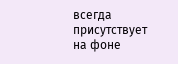всегда присутствует на фоне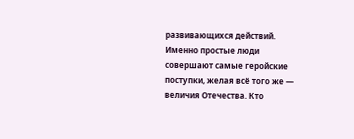развивающихся действий. Именно простые люди совершают самые геройские поступки, желая всё того же — величия Отечества. Кто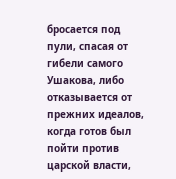бросается под пули, спасая от гибели самого Ушакова, либо отказывается от прежних идеалов, когда готов был пойти против царской власти,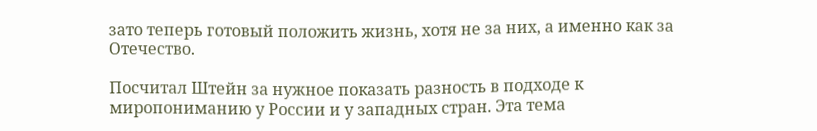зато теперь готовый положить жизнь, хотя не за них, а именно как за Отечество.

Посчитал Штейн за нужное показать разность в подходе к миропониманию у России и у западных стран. Эта тема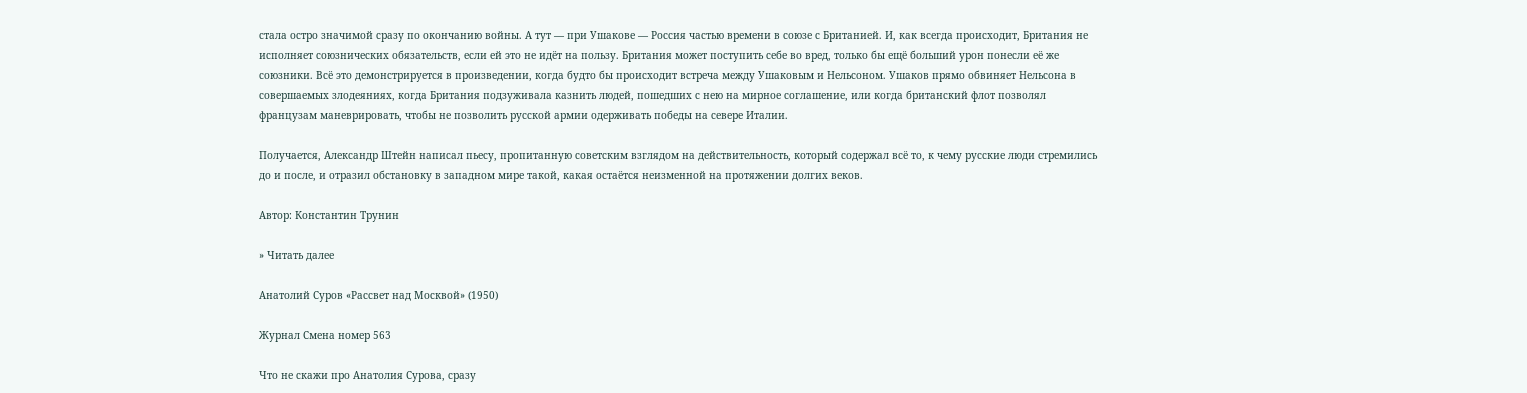стала остро значимой сразу по окончанию войны. А тут — при Ушакове — Россия частью времени в союзе с Британией. И, как всегда происходит, Британия не исполняет союзнических обязательств, если ей это не идёт на пользу. Британия может поступить себе во вред, только бы ещё больший урон понесли её же союзники. Всё это демонстрируется в произведении, когда будто бы происходит встреча между Ушаковым и Нельсоном. Ушаков прямо обвиняет Нельсона в совершаемых злодеяниях, когда Британия подзуживала казнить людей, пошедших с нею на мирное соглашение, или когда британский флот позволял французам маневрировать, чтобы не позволить русской армии одерживать победы на севере Италии.

Получается, Александр Штейн написал пьесу, пропитанную советским взглядом на действительность, который содержал всё то, к чему русские люди стремились до и после, и отразил обстановку в западном мире такой, какая остаётся неизменной на протяжении долгих веков.

Автор: Константин Трунин

» Читать далее

Анатолий Суров «Рассвет над Москвой» (1950)

Журнал Смена номер 563

Что не скажи про Анатолия Сурова, сразу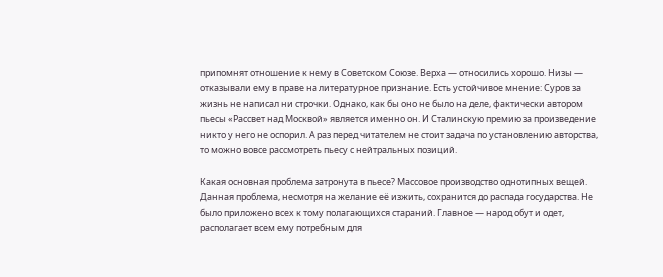припомнят отношение к нему в Советском Союзе. Верха — относились хорошо. Низы — отказывали ему в праве на литературное признание. Есть устойчивое мнение: Суров за жизнь не написал ни строчки. Однако, как бы оно не было на деле, фактически автором пьесы «Рассвет над Москвой» является именно он. И Сталинскую премию за произведение никто у него не оспорил. А раз перед читателем не стоит задача по установлению авторства, то можно вовсе рассмотреть пьесу с нейтральных позиций.

Какая основная проблема затронута в пьесе? Массовое производство однотипных вещей. Данная проблема, несмотря на желание её изжить, сохранится до распада государства. Не было приложено всех к тому полагающихся стараний. Главное — народ обут и одет, располагает всем ему потребным для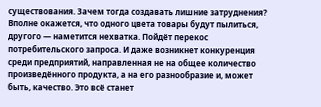существования. Зачем тогда создавать лишние затруднения? Вполне окажется, что одного цвета товары будут пылиться, другого — наметится нехватка. Пойдёт перекос потребительского запроса. И даже возникнет конкуренция среди предприятий, направленная не на общее количество произведённого продукта, а на его разнообразие и, может быть, качество. Это всё станет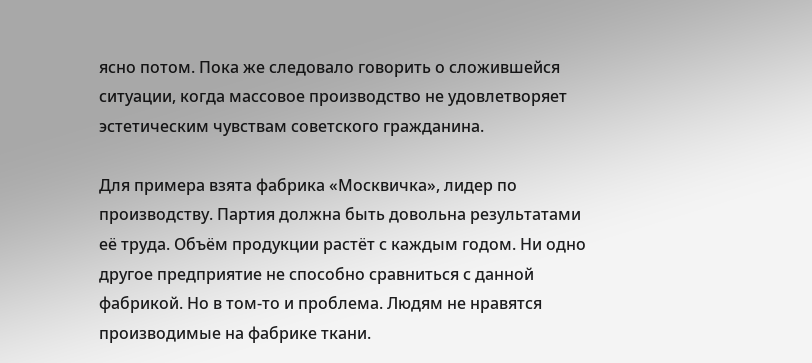ясно потом. Пока же следовало говорить о сложившейся ситуации, когда массовое производство не удовлетворяет эстетическим чувствам советского гражданина.

Для примера взята фабрика «Москвичка», лидер по производству. Партия должна быть довольна результатами её труда. Объём продукции растёт с каждым годом. Ни одно другое предприятие не способно сравниться с данной фабрикой. Но в том-то и проблема. Людям не нравятся производимые на фабрике ткани.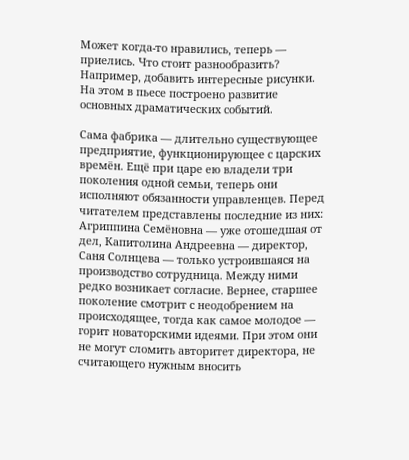Может когда-то нравились, теперь — приелись. Что стоит разнообразить? Например, добавить интересные рисунки. На этом в пьесе построено развитие основных драматических событий.

Сама фабрика — длительно существующее предприятие, функционирующее с царских времён. Ещё при царе ею владели три поколения одной семьи, теперь они исполняют обязанности управленцев. Перед читателем представлены последние из них: Агриппина Семёновна — уже отошедшая от дел, Капитолина Андреевна — директор, Саня Солнцева — только устроившаяся на производство сотрудница. Между ними редко возникает согласие. Вернее, старшее поколение смотрит с неодобрением на происходящее, тогда как самое молодое — горит новаторскими идеями. При этом они не могут сломить авторитет директора, не считающего нужным вносить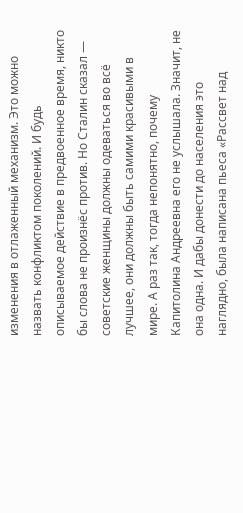изменения в отлаженный механизм. Это можно назвать конфликтом поколений. И будь описываемое действие в предвоенное время, никто бы слова не произнёс против. Но Сталин сказал — советские женщины должны одеваться во всё лучшее, они должны быть самими красивыми в мире. А раз так, тогда непонятно, почему Капитолина Андреевна его не услышала. Значит, не она одна. И дабы донести до населения это наглядно, была написана пьеса «Рассвет над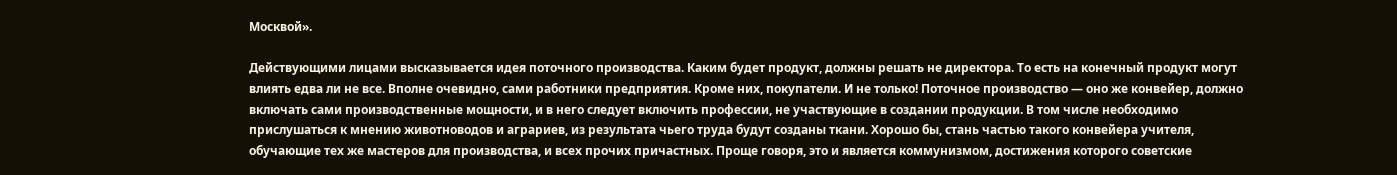Москвой».

Действующими лицами высказывается идея поточного производства. Каким будет продукт, должны решать не директора. То есть на конечный продукт могут влиять едва ли не все. Вполне очевидно, сами работники предприятия. Кроме них, покупатели. И не только! Поточное производство — оно же конвейер, должно включать сами производственные мощности, и в него следует включить профессии, не участвующие в создании продукции. В том числе необходимо прислушаться к мнению животноводов и аграриев, из результата чьего труда будут созданы ткани. Хорошо бы, стань частью такого конвейера учителя, обучающие тех же мастеров для производства, и всех прочих причастных. Проще говоря, это и является коммунизмом, достижения которого советские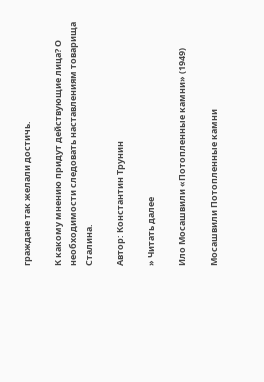граждане так желали достичь.

К какому мнению придут действующие лица? О необходимости следовать наставлениям товарища Сталина.

Автор: Константин Трунин

» Читать далее

Ило Мосашвили «Потопленные камни» (1949)

Мосашвили Потопленные камни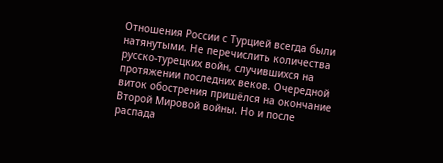Отношения России с Турцией всегда были натянутыми. Не перечислить количества русско-турецких войн, случившихся на протяжении последних веков. Очередной виток обострения пришёлся на окончание Второй Мировой войны. Но и после распада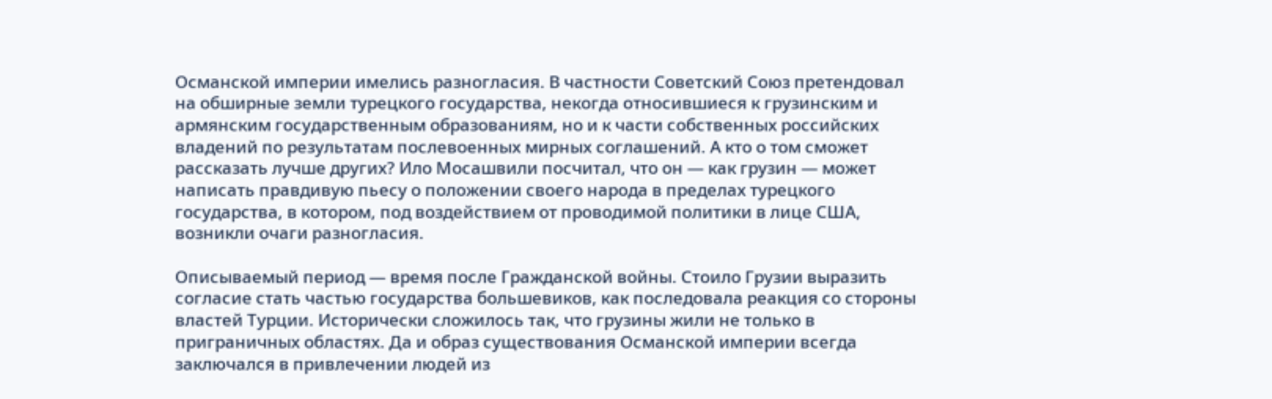Османской империи имелись разногласия. В частности Советский Союз претендовал на обширные земли турецкого государства, некогда относившиеся к грузинским и армянским государственным образованиям, но и к части собственных российских владений по результатам послевоенных мирных соглашений. А кто о том сможет рассказать лучше других? Ило Мосашвили посчитал, что он — как грузин — может написать правдивую пьесу о положении своего народа в пределах турецкого государства, в котором, под воздействием от проводимой политики в лице США, возникли очаги разногласия.

Описываемый период — время после Гражданской войны. Стоило Грузии выразить согласие стать частью государства большевиков, как последовала реакция со стороны властей Турции. Исторически сложилось так, что грузины жили не только в приграничных областях. Да и образ существования Османской империи всегда заключался в привлечении людей из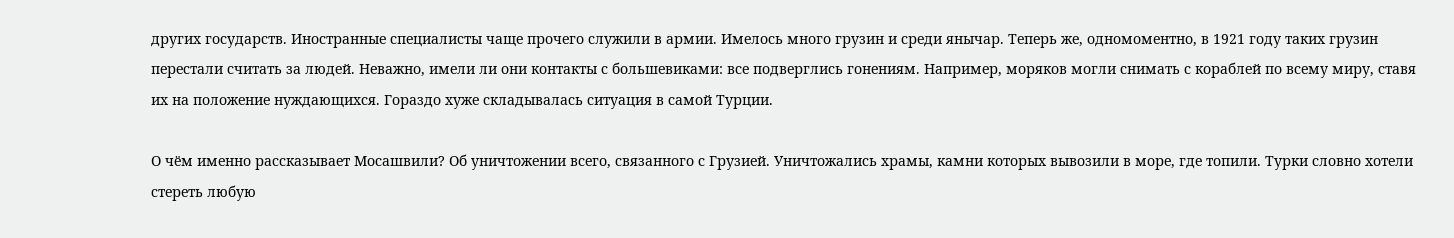других государств. Иностранные специалисты чаще прочего служили в армии. Имелось много грузин и среди янычар. Теперь же, одномоментно, в 1921 году таких грузин перестали считать за людей. Неважно, имели ли они контакты с большевиками: все подверглись гонениям. Например, моряков могли снимать с кораблей по всему миру, ставя их на положение нуждающихся. Гораздо хуже складывалась ситуация в самой Турции.

О чём именно рассказывает Мосашвили? Об уничтожении всего, связанного с Грузией. Уничтожались храмы, камни которых вывозили в море, где топили. Турки словно хотели стереть любую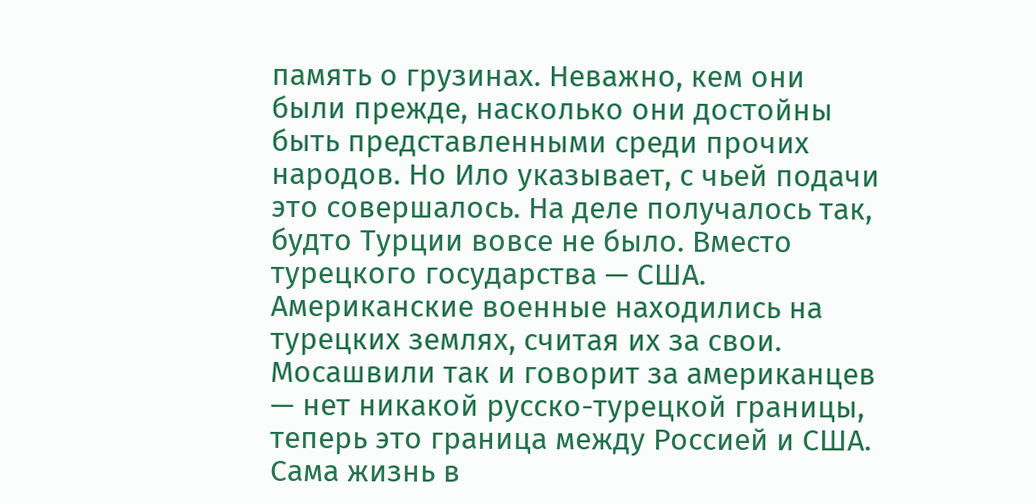память о грузинах. Неважно, кем они были прежде, насколько они достойны быть представленными среди прочих народов. Но Ило указывает, с чьей подачи это совершалось. На деле получалось так, будто Турции вовсе не было. Вместо турецкого государства — США. Американские военные находились на турецких землях, считая их за свои. Мосашвили так и говорит за американцев — нет никакой русско-турецкой границы, теперь это граница между Россией и США. Сама жизнь в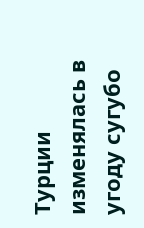Турции изменялась в угоду сугубо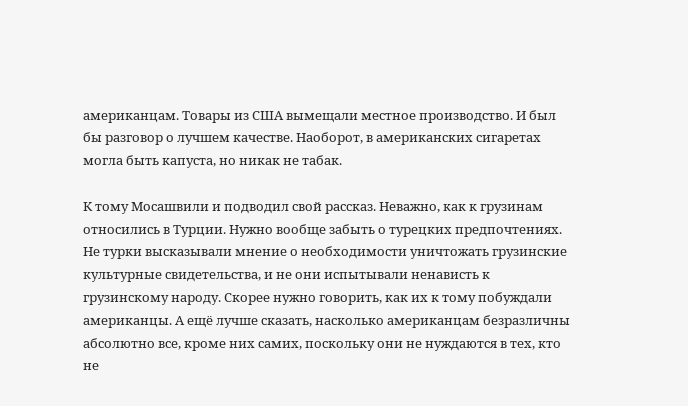американцам. Товары из США вымещали местное производство. И был бы разговор о лучшем качестве. Наоборот, в американских сигаретах могла быть капуста, но никак не табак.

К тому Мосашвили и подводил свой рассказ. Неважно, как к грузинам относились в Турции. Нужно вообще забыть о турецких предпочтениях. Не турки высказывали мнение о необходимости уничтожать грузинские культурные свидетельства, и не они испытывали ненависть к грузинскому народу. Скорее нужно говорить, как их к тому побуждали американцы. А ещё лучше сказать, насколько американцам безразличны абсолютно все, кроме них самих, поскольку они не нуждаются в тех, кто не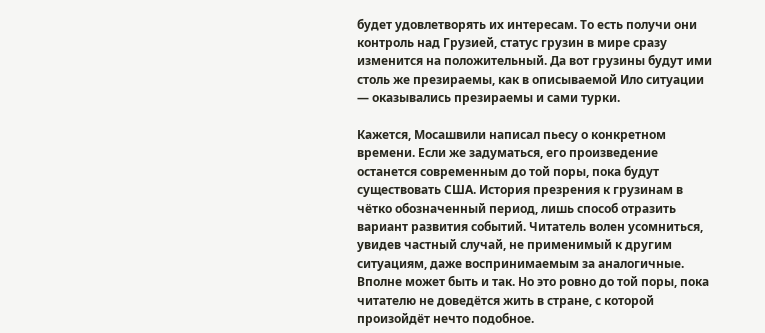будет удовлетворять их интересам. То есть получи они контроль над Грузией, статус грузин в мире сразу изменится на положительный. Да вот грузины будут ими столь же презираемы, как в описываемой Ило ситуации — оказывались презираемы и сами турки.

Кажется, Мосашвили написал пьесу о конкретном времени. Если же задуматься, его произведение останется современным до той поры, пока будут существовать США. История презрения к грузинам в чётко обозначенный период, лишь способ отразить вариант развития событий. Читатель волен усомниться, увидев частный случай, не применимый к другим ситуациям, даже воспринимаемым за аналогичные. Вполне может быть и так. Но это ровно до той поры, пока читателю не доведётся жить в стране, с которой произойдёт нечто подобное.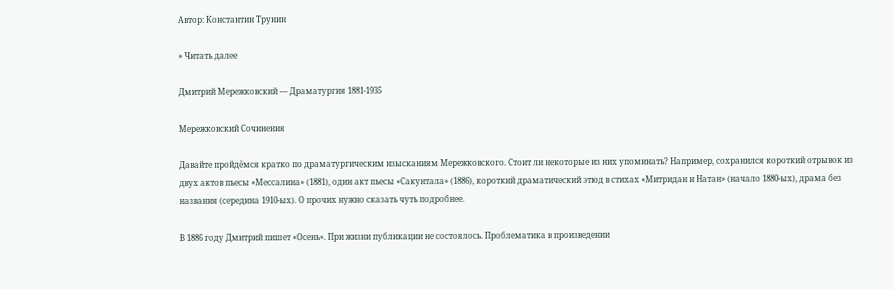Автор: Константин Трунин

» Читать далее

Дмитрий Мережковский — Драматургия 1881-1935

Мережковский Сочинения

Давайте пройдёмся кратко по драматургическим изысканиям Мережковского. Стоит ли некоторые из них упоминать? Например, сохранился короткий отрывок из двух актов пьесы «Мессалина» (1881), один акт пьесы «Сакунтала» (1886), короткий драматический этюд в стихах «Митридан и Натан» (начало 1880-ых), драма без названия (середина 1910-ых). О прочих нужно сказать чуть подробнее.

В 1886 году Дмитрий пишет «Осень». При жизни публикации не состоялось. Проблематика в произведении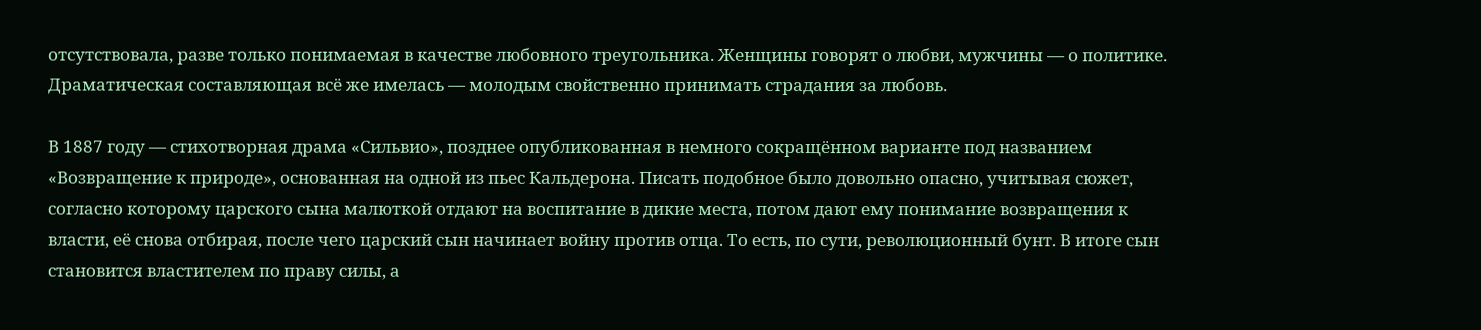отсутствовала, разве только понимаемая в качестве любовного треугольника. Женщины говорят о любви, мужчины — о политике. Драматическая составляющая всё же имелась — молодым свойственно принимать страдания за любовь.

В 1887 году — стихотворная драма «Сильвио», позднее опубликованная в немного сокращённом варианте под названием «Возвращение к природе», основанная на одной из пьес Кальдерона. Писать подобное было довольно опасно, учитывая сюжет, согласно которому царского сына малюткой отдают на воспитание в дикие места, потом дают ему понимание возвращения к власти, её снова отбирая, после чего царский сын начинает войну против отца. То есть, по сути, революционный бунт. В итоге сын становится властителем по праву силы, а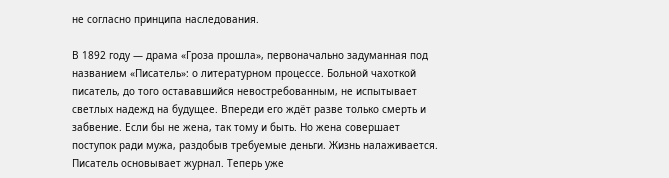не согласно принципа наследования.

В 1892 году — драма «Гроза прошла», первоначально задуманная под названием «Писатель»: о литературном процессе. Больной чахоткой писатель, до того остававшийся невостребованным, не испытывает светлых надежд на будущее. Впереди его ждёт разве только смерть и забвение. Если бы не жена, так тому и быть. Но жена совершает поступок ради мужа, раздобыв требуемые деньги. Жизнь налаживается. Писатель основывает журнал. Теперь уже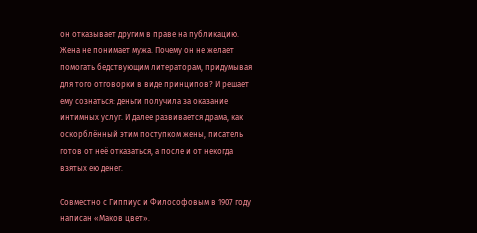он отказывает другим в праве на публикацию. Жена не понимает мужа. Почему он не желает помогать бедствующим литераторам, придумывая для того отговорки в виде принципов? И решает ему сознаться: деньги получила за оказание интимных услуг. И далее развивается драма, как оскорблённый этим поступком жены, писатель готов от неё отказаться, а после и от некогда взятых ею денег.

Совместно с Гиппиус и Философовым в 1907 году написан «Маков цвет».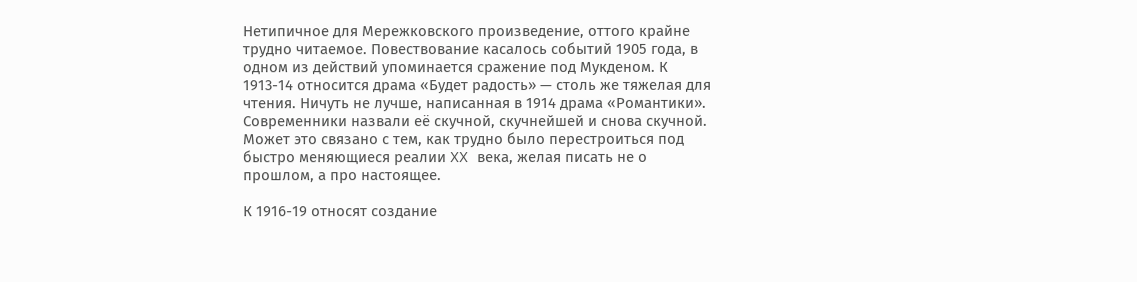Нетипичное для Мережковского произведение, оттого крайне трудно читаемое. Повествование касалось событий 1905 года, в одном из действий упоминается сражение под Мукденом. К 1913-14 относится драма «Будет радость» — столь же тяжелая для чтения. Ничуть не лучше, написанная в 1914 драма «Романтики». Современники назвали её скучной, скучнейшей и снова скучной. Может это связано с тем, как трудно было перестроиться под быстро меняющиеся реалии XX века, желая писать не о прошлом, а про настоящее.

К 1916-19 относят создание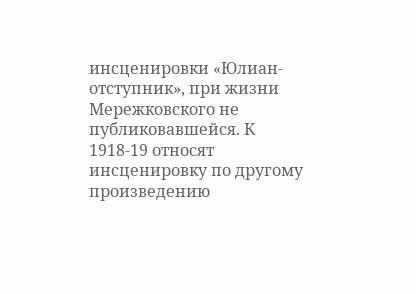инсценировки «Юлиан-отступник», при жизни Мережковского не публиковавшейся. К 1918-19 относят инсценировку по другому произведению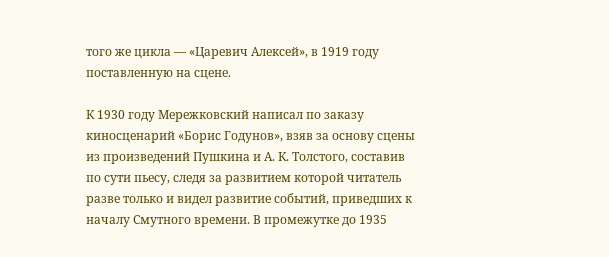того же цикла — «Царевич Алексей», в 1919 году поставленную на сцене.

К 1930 году Мережковский написал по заказу киносценарий «Борис Годунов», взяв за основу сцены из произведений Пушкина и А. К. Толстого, составив по сути пьесу, следя за развитием которой читатель разве только и видел развитие событий, приведших к началу Смутного времени. В промежутке до 1935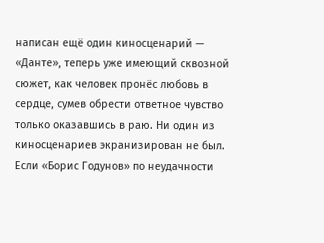написан ещё один киносценарий — «Данте», теперь уже имеющий сквозной сюжет, как человек пронёс любовь в сердце, сумев обрести ответное чувство только оказавшись в раю. Ни один из киносценариев экранизирован не был. Если «Борис Годунов» по неудачности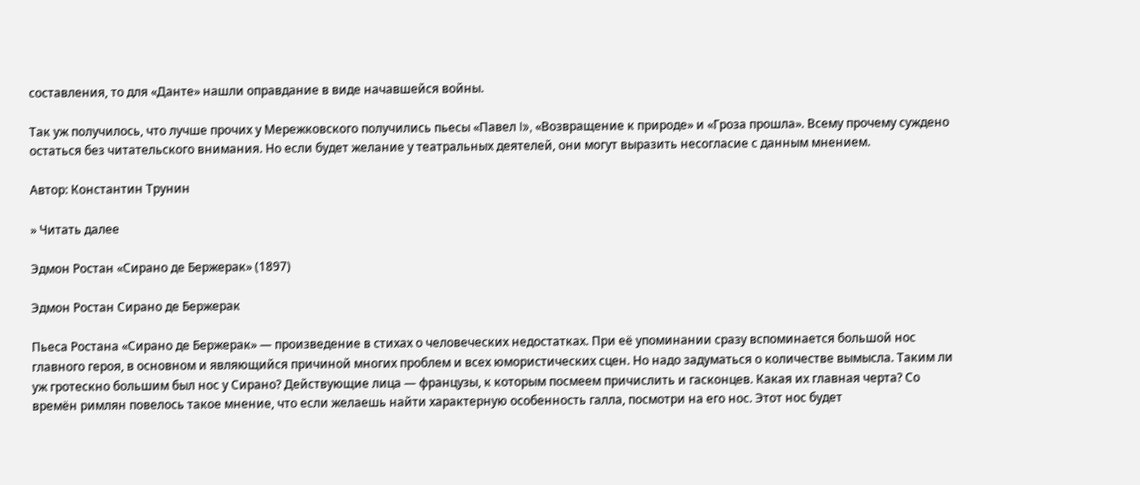составления, то для «Данте» нашли оправдание в виде начавшейся войны.

Так уж получилось, что лучше прочих у Мережковского получились пьесы «Павел I», «Возвращение к природе» и «Гроза прошла». Всему прочему суждено остаться без читательского внимания. Но если будет желание у театральных деятелей, они могут выразить несогласие с данным мнением.

Автор: Константин Трунин

» Читать далее

Эдмон Ростан «Сирано де Бержерак» (1897)

Эдмон Ростан Сирано де Бержерак

Пьеса Ростана «Сирано де Бержерак» — произведение в стихах о человеческих недостатках. При её упоминании сразу вспоминается большой нос главного героя, в основном и являющийся причиной многих проблем и всех юмористических сцен. Но надо задуматься о количестве вымысла. Таким ли уж гротескно большим был нос у Сирано? Действующие лица — французы, к которым посмеем причислить и гасконцев. Какая их главная черта? Со времён римлян повелось такое мнение, что если желаешь найти характерную особенность галла, посмотри на его нос. Этот нос будет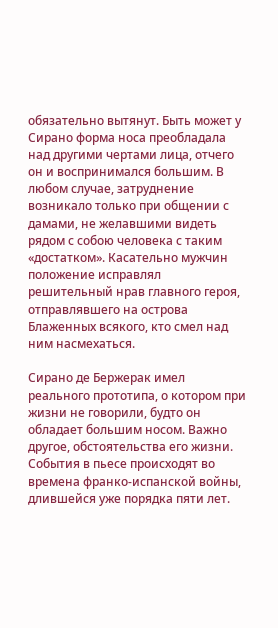обязательно вытянут. Быть может у Сирано форма носа преобладала над другими чертами лица, отчего он и воспринимался большим. В любом случае, затруднение возникало только при общении с дамами, не желавшими видеть рядом с собою человека с таким «достатком». Касательно мужчин положение исправлял решительный нрав главного героя, отправлявшего на острова Блаженных всякого, кто смел над ним насмехаться.

Сирано де Бержерак имел реального прототипа, о котором при жизни не говорили, будто он обладает большим носом. Важно другое, обстоятельства его жизни. События в пьесе происходят во времена франко-испанской войны, длившейся уже порядка пяти лет.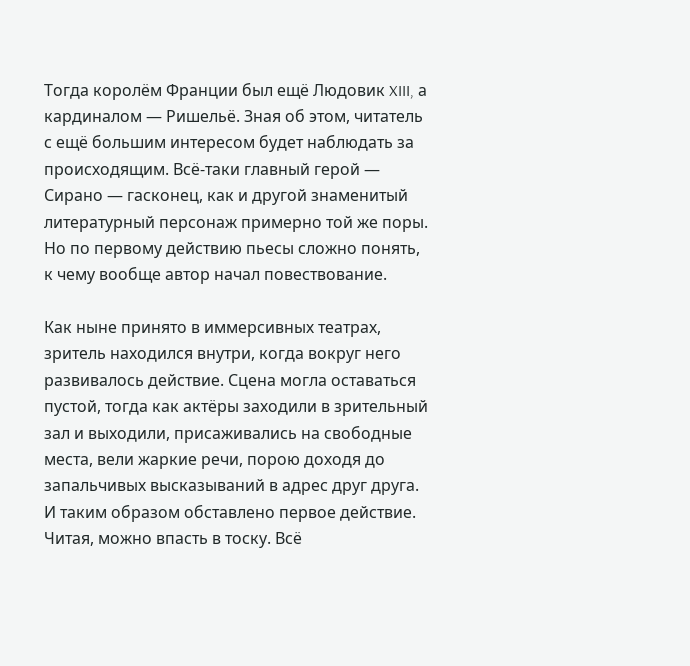Тогда королём Франции был ещё Людовик XIII, а кардиналом — Ришельё. Зная об этом, читатель с ещё большим интересом будет наблюдать за происходящим. Всё-таки главный герой — Сирано — гасконец, как и другой знаменитый литературный персонаж примерно той же поры. Но по первому действию пьесы сложно понять, к чему вообще автор начал повествование.

Как ныне принято в иммерсивных театрах, зритель находился внутри, когда вокруг него развивалось действие. Сцена могла оставаться пустой, тогда как актёры заходили в зрительный зал и выходили, присаживались на свободные места, вели жаркие речи, порою доходя до запальчивых высказываний в адрес друг друга. И таким образом обставлено первое действие. Читая, можно впасть в тоску. Всё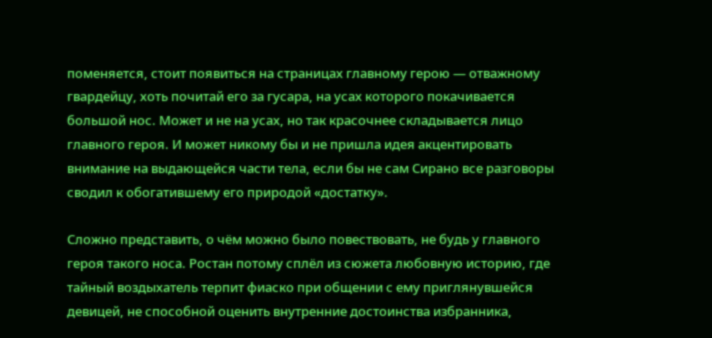поменяется, стоит появиться на страницах главному герою — отважному гвардейцу, хоть почитай его за гусара, на усах которого покачивается большой нос. Может и не на усах, но так красочнее складывается лицо главного героя. И может никому бы и не пришла идея акцентировать внимание на выдающейся части тела, если бы не сам Сирано все разговоры сводил к обогатившему его природой «достатку».

Сложно представить, о чём можно было повествовать, не будь у главного героя такого носа. Ростан потому сплёл из сюжета любовную историю, где тайный воздыхатель терпит фиаско при общении с ему приглянувшейся девицей, не способной оценить внутренние достоинства избранника,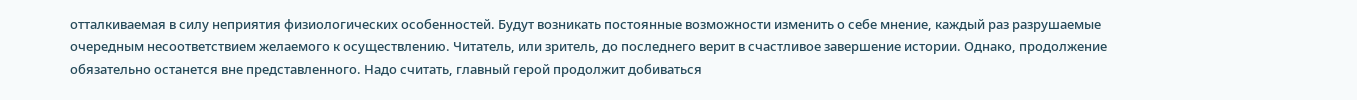отталкиваемая в силу неприятия физиологических особенностей. Будут возникать постоянные возможности изменить о себе мнение, каждый раз разрушаемые очередным несоответствием желаемого к осуществлению. Читатель, или зритель, до последнего верит в счастливое завершение истории. Однако, продолжение обязательно останется вне представленного. Надо считать, главный герой продолжит добиваться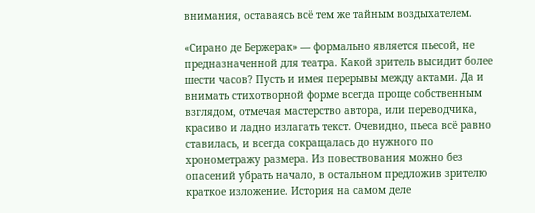внимания, оставаясь всё тем же тайным воздыхателем.

«Сирано де Бержерак» — формально является пьесой, не предназначенной для театра. Какой зритель высидит более шести часов? Пусть и имея перерывы между актами. Да и внимать стихотворной форме всегда проще собственным взглядом, отмечая мастерство автора, или переводчика, красиво и ладно излагать текст. Очевидно, пьеса всё равно ставилась, и всегда сокращалась до нужного по хронометражу размера. Из повествования можно без опасений убрать начало, в остальном предложив зрителю краткое изложение. История на самом деле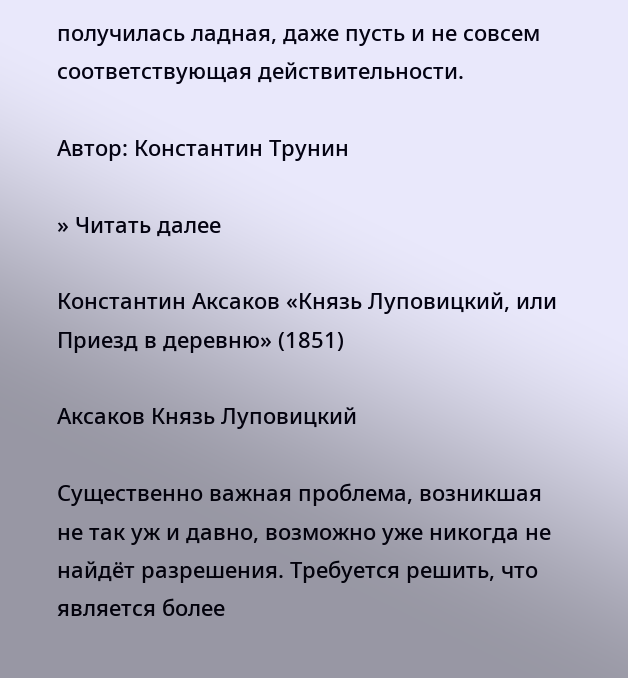получилась ладная, даже пусть и не совсем соответствующая действительности.

Автор: Константин Трунин

» Читать далее

Константин Аксаков «Князь Луповицкий, или Приезд в деревню» (1851)

Аксаков Князь Луповицкий

Существенно важная проблема, возникшая не так уж и давно, возможно уже никогда не найдёт разрешения. Требуется решить, что является более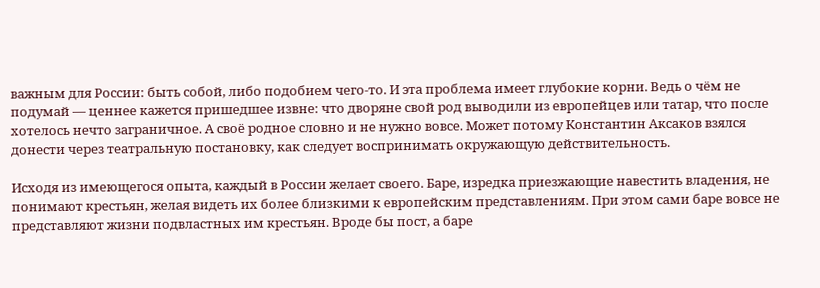важным для России: быть собой, либо подобием чего-то. И эта проблема имеет глубокие корни. Ведь о чём не подумай — ценнее кажется пришедшее извне: что дворяне свой род выводили из европейцев или татар, что после хотелось нечто заграничное. А своё родное словно и не нужно вовсе. Может потому Константин Аксаков взялся донести через театральную постановку, как следует воспринимать окружающую действительность.

Исходя из имеющегося опыта, каждый в России желает своего. Баре, изредка приезжающие навестить владения, не понимают крестьян, желая видеть их более близкими к европейским представлениям. При этом сами баре вовсе не представляют жизни подвластных им крестьян. Вроде бы пост, а баре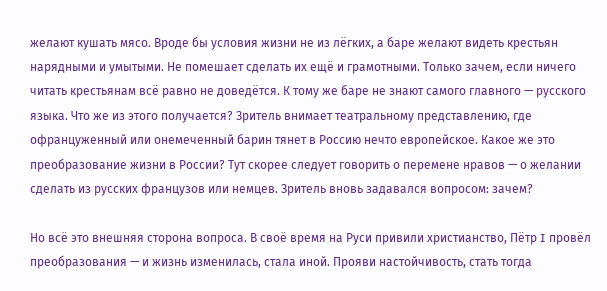желают кушать мясо. Вроде бы условия жизни не из лёгких, а баре желают видеть крестьян нарядными и умытыми. Не помешает сделать их ещё и грамотными. Только зачем, если ничего читать крестьянам всё равно не доведётся. К тому же баре не знают самого главного — русского языка. Что же из этого получается? Зритель внимает театральному представлению, где офранцуженный или онемеченный барин тянет в Россию нечто европейское. Какое же это преобразование жизни в России? Тут скорее следует говорить о перемене нравов — о желании сделать из русских французов или немцев. Зритель вновь задавался вопросом: зачем?

Но всё это внешняя сторона вопроса. В своё время на Руси привили христианство, Пётр I провёл преобразования — и жизнь изменилась, стала иной. Прояви настойчивость, стать тогда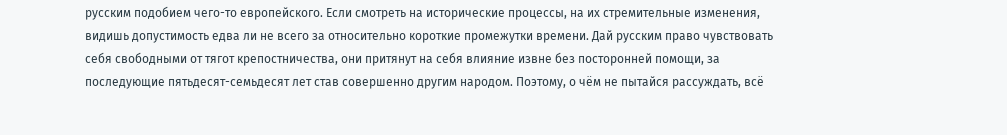русским подобием чего-то европейского. Если смотреть на исторические процессы, на их стремительные изменения, видишь допустимость едва ли не всего за относительно короткие промежутки времени. Дай русским право чувствовать себя свободными от тягот крепостничества, они притянут на себя влияние извне без посторонней помощи, за последующие пятьдесят-семьдесят лет став совершенно другим народом. Поэтому, о чём не пытайся рассуждать, всё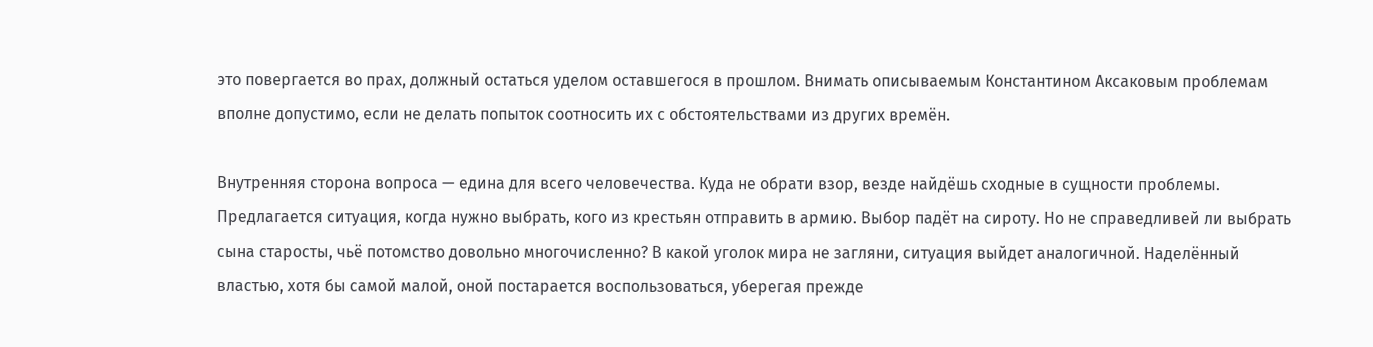это повергается во прах, должный остаться уделом оставшегося в прошлом. Внимать описываемым Константином Аксаковым проблемам вполне допустимо, если не делать попыток соотносить их с обстоятельствами из других времён.

Внутренняя сторона вопроса — едина для всего человечества. Куда не обрати взор, везде найдёшь сходные в сущности проблемы. Предлагается ситуация, когда нужно выбрать, кого из крестьян отправить в армию. Выбор падёт на сироту. Но не справедливей ли выбрать сына старосты, чьё потомство довольно многочисленно? В какой уголок мира не загляни, ситуация выйдет аналогичной. Наделённый властью, хотя бы самой малой, оной постарается воспользоваться, уберегая прежде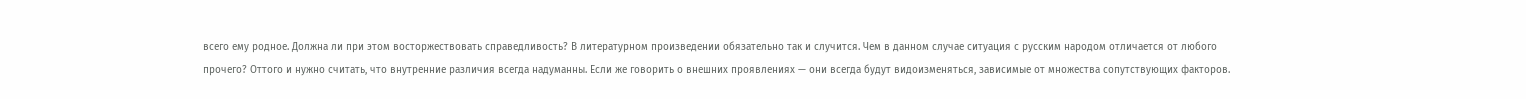всего ему родное. Должна ли при этом восторжествовать справедливость? В литературном произведении обязательно так и случится. Чем в данном случае ситуация с русским народом отличается от любого прочего? Оттого и нужно считать, что внутренние различия всегда надуманны. Если же говорить о внешних проявлениях — они всегда будут видоизменяться, зависимые от множества сопутствующих факторов.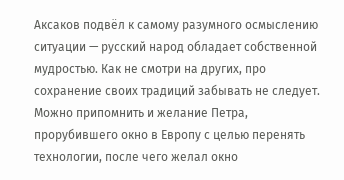Аксаков подвёл к самому разумного осмыслению ситуации — русский народ обладает собственной мудростью. Как не смотри на других, про сохранение своих традиций забывать не следует. Можно припомнить и желание Петра, прорубившего окно в Европу с целью перенять технологии, после чего желал окно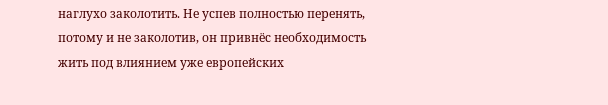наглухо заколотить. Не успев полностью перенять, потому и не заколотив, он привнёс необходимость жить под влиянием уже европейских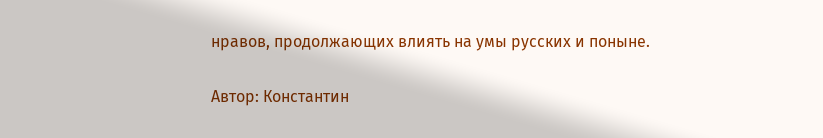нравов, продолжающих влиять на умы русских и поныне.

Автор: Константин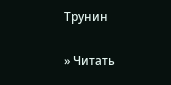Трунин

» Читать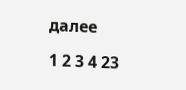далее

1 2 3 4 23